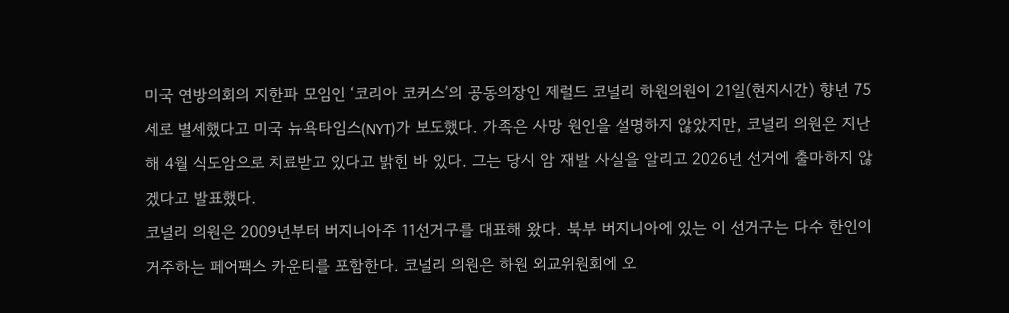미국 연방의회의 지한파 모임인 ‘코리아 코커스’의 공동의장인 제럴드 코널리 하원의원이 21일(현지시간) 향년 75세로 별세했다고 미국 뉴욕타임스(NYT)가 보도했다. 가족은 사망 원인을 설명하지 않았지만, 코널리 의원은 지난해 4월 식도암으로 치료받고 있다고 밝힌 바 있다. 그는 당시 암 재발 사실을 알리고 2026년 선거에 출마하지 않겠다고 발표했다.
코널리 의원은 2009년부터 버지니아주 11선거구를 대표해 왔다. 북부 버지니아에 있는 이 선거구는 다수 한인이 거주하는 페어팩스 카운티를 포함한다. 코널리 의원은 하원 외교위원회에 오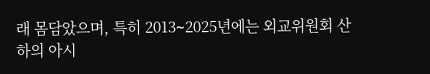래 몸담았으며, 특히 2013∼2025년에는 외교위원회 산하의 아시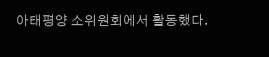아태평양 소위원회에서 활동했다.